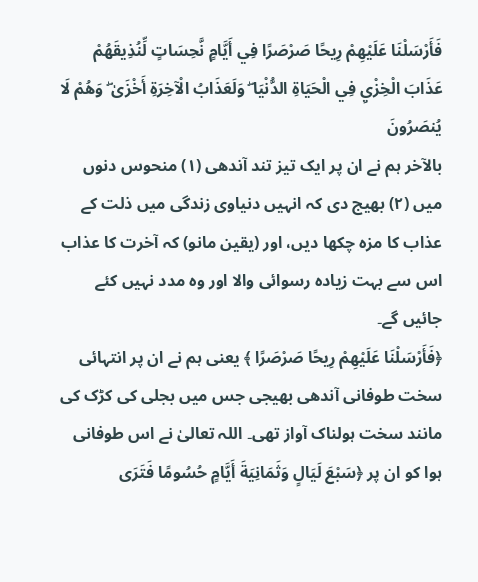فَأَرْسَلْنَا عَلَيْهِمْ رِيحًا صَرْصَرًا فِي أَيَّامٍ نَّحِسَاتٍ لِّنُذِيقَهُمْ عَذَابَ الْخِزْيِ فِي الْحَيَاةِ الدُّنْيَا ۖ وَلَعَذَابُ الْآخِرَةِ أَخْزَىٰ ۖ وَهُمْ لَا يُنصَرُونَ
بالآخر ہم نے ان پر ایک تیز تند آندھی (١) منحوس دنوں میں (٢) بھیج دی کہ انہیں دنیاوی زندگی میں ذلت کے عذاب کا مزہ چکھا دیں، اور (یقین مانو) کہ آخرت کا عذاب اس سے بہت زیادہ رسوائی والا اور وہ مدد نہیں کئے جائیں گے۔
﴿فَأَرْسَلْنَا عَلَيْهِمْ رِيحًا صَرْصَرًا ﴾ یعنی ہم نے ان پر انتہائی سخت طوفانی آندھی بھیجی جس میں بجلی کی کڑک کی مانند سخت ہولناک آواز تھی۔ اللہ تعالیٰ نے اس طوفانی ہوا کو ان پر ﴿سَبْعَ لَيَالٍ وَثَمَانِيَةَ أَيَّامٍ حُسُومًا فَتَرَى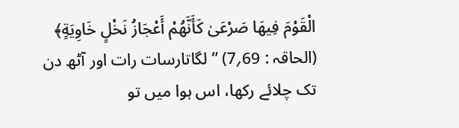الْقَوْمَ فِيهَا صَرْعَىٰ كَأَنَّهُمْ أَعْجَازُ نَخْلٍ خَاوِيَةٍ﴾ (الحاقہ : 69؍7) ” لگاتارسات رات اور آٹھ دن تک چلائے رکھا، اس ہوا میں تو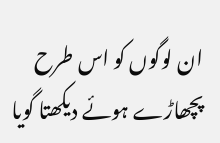ان لوگوں کو اس طرح پچھاڑے ہوئے دیکھتا گویا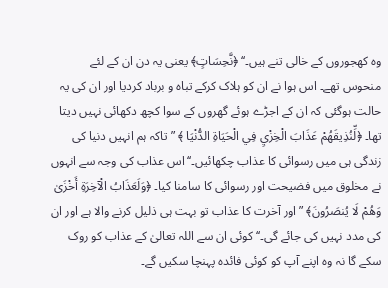وہ کھجوروں کے خالی تنے ہیں۔‘‘ ﴿نَّحِسَاتٍ﴾ یعنی یہ دن ان کے لئے منحوس تھے۔ اس ہوا نے ان کو ہلاک کرکے تباہ و برباد کردیا اور ان کی یہ حالت ہوگئی کہ ان کے اجڑے ہوئے گھروں کے سوا کچھ دکھائی نہیں دیتا تھا۔ ﴿لِّنُذِيقَهُمْ عَذَابَ الْخِزْيِ فِي الْحَيَاةِ الدُّنْيَا ﴾ ” تاکہ ہم انہیں دنیا کی زندگی ہی میں رسوائی کا عذاب چکھائیں۔‘‘ اس عذاب کی وجہ سے انہوں نے مخلوق میں فضیحت اور رسوائی کا سامنا کیا۔ ﴿وَلَعَذَابُ الْآخِرَةِ أَخْزَىٰ وَهُمْ لَا يُنصَرُونَ﴾ ” اور آخرت کا عذاب تو بہت ہی ذلیل کرنے والا ہے اور ان کی مدد نہیں کی جائے گی۔‘‘ کوئی ان سے اللہ تعالیٰ کے عذاب کو روک سکے گا نہ وہ اپنے آپ کو کوئی فائدہ پہنچا سکیں گے۔